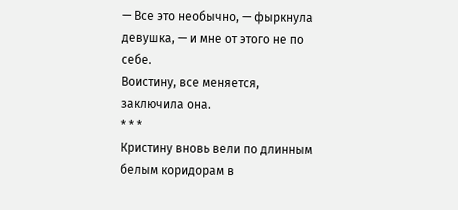— Все это необычно, — фыркнула девушка, — и мне от этого не по себе.
Воистину, все меняется, заключила она.
* * *
Кристину вновь вели по длинным белым коридорам в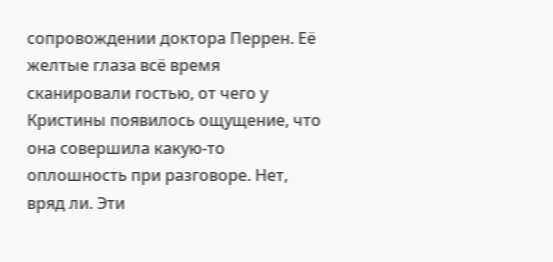сопровождении доктора Перрен. Её желтые глаза всё время сканировали гостью, от чего у Кристины появилось ощущение, что она совершила какую-то оплошность при разговоре. Нет, вряд ли. Эти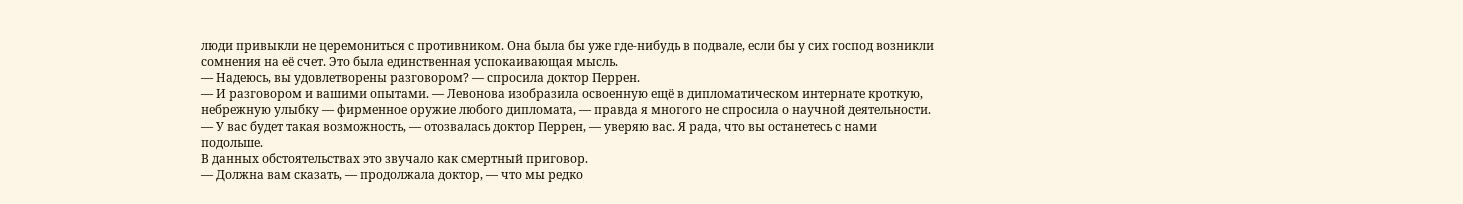люди привыкли не церемониться с противником. Она была бы уже где-нибудь в подвале, если бы у сих господ возникли сомнения на её счет. Это была единственная успокаивающая мысль.
— Надеюсь, вы удовлетворены разговором? — спросила доктор Перрен.
— И разговором и вашими опытами. — Левонова изобразила освоенную ещё в дипломатическом интернате кроткую, небрежную улыбку — фирменное оружие любого дипломата, — правда я многого не спросила о научной деятельности.
— У вас будет такая возможность, — отозвалась доктор Перрен, — уверяю вас. Я рада, что вы останетесь с нами подольше.
В данных обстоятельствах это звучало как смертный приговор.
— Должна вам сказать, — продолжала доктор, — что мы редко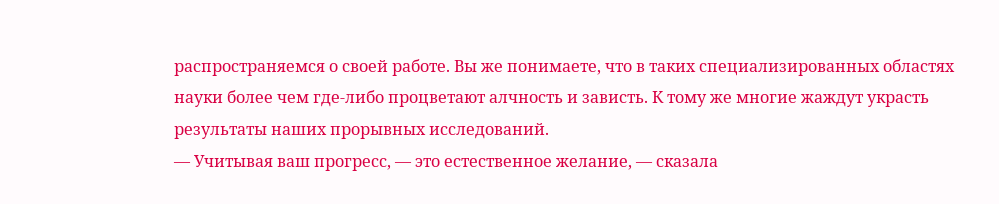распространяемся о своей работе. Вы же понимаете, что в таких специализированных областях науки более чем где-либо процветают алчность и зависть. К тому же многие жаждут украсть результаты наших прорывных исследований.
— Учитывая ваш прогресс, — это естественное желание, — сказала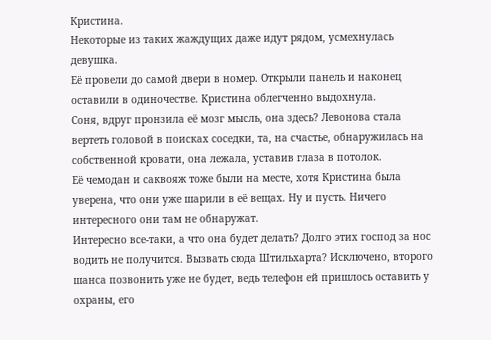Кристина.
Некоторые из таких жаждущих даже идут рядом, усмехнулась девушка.
Её провели до самой двери в номер. Открыли панель и наконец оставили в одиночестве. Кристина облегченно выдохнула.
Соня, вдруг пронзила её мозг мысль, она здесь? Левонова стала вертеть головой в поисках соседки, та, на счастье, обнаружилась на собственной кровати, она лежала, уставив глаза в потолок.
Её чемодан и саквояж тоже были на месте, хотя Кристина была уверена, что они уже шарили в её вещах. Ну и пусть. Ничего интересного они там не обнаружат.
Интересно все-таки, а что она будет делать? Долго этих господ за нос водить не получится. Вызвать сюда Штильхарта? Исключено, второго шанса позвонить уже не будет, ведь телефон ей пришлось оставить у охраны, его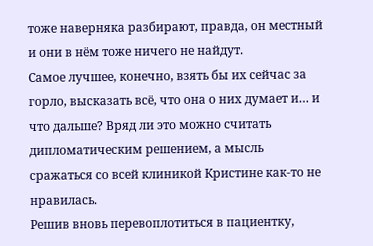тоже наверняка разбирают, правда, он местный и они в нём тоже ничего не найдут.
Самое лучшее, конечно, взять бы их сейчас за горло, высказать всё, что она о них думает и… и что дальше? Вряд ли это можно считать дипломатическим решением, а мысль сражаться со всей клиникой Кристине как-то не нравилась.
Решив вновь перевоплотиться в пациентку,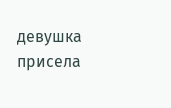девушка присела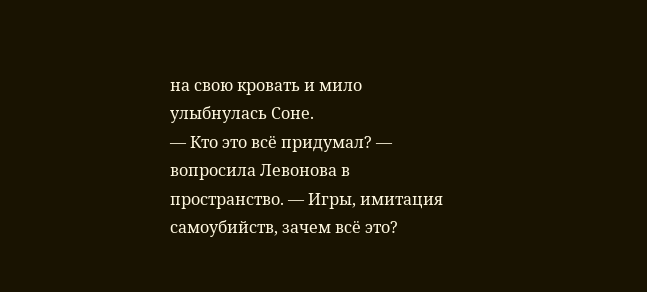на свою кровать и мило улыбнулась Соне.
— Кто это всё придумал? — вопросила Левонова в пространство. — Игры, имитация самоубийств, зачем всё это?